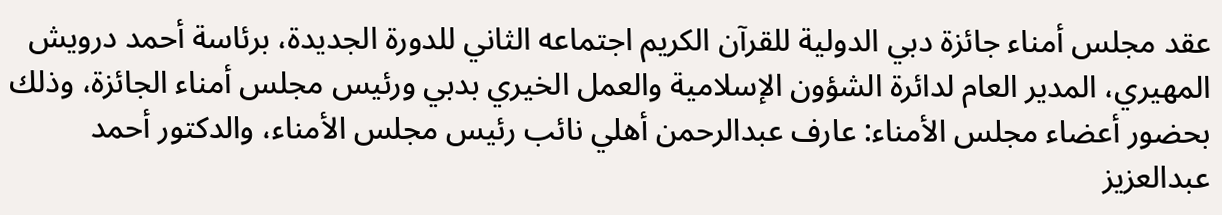عقد مجلس أمناء جائزة دبي الدولية للقرآن الكريم اجتماعه الثاني للدورة الجديدة، برئاسة أحمد درويش المهيري، المدير العام لدائرة الشؤون الإسلامية والعمل الخيري بدبي ورئيس مجلس أمناء الجائزة، وذلك بحضور أعضاء مجلس الأمناء: عارف عبدالرحمن أهلي نائب رئيس مجلس الأمناء، والدكتور أحمد عبدالعزيز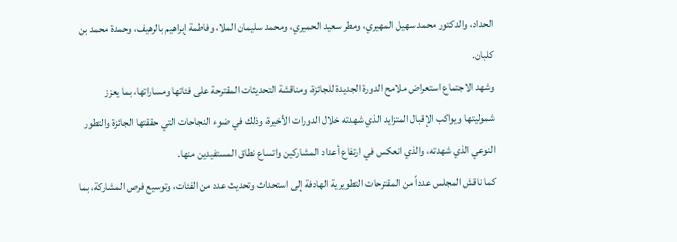الحداد، والدكتور محمد سهيل المهيري، ومطر سعيد الحميري، ومحمد سليمان الملا، وفاطمة إبراهيم بالرهيف، وحمدة محمد بن كلبان.
وشهد الاجتماع استعراض ملامح الدورة الجديدة للجائزة، ومناقشة التحديثات المقترحة على فئاتها ومساراتها، بما يعزز شموليتها ويواكب الإقبال المتزايد الذي شهدته خلال الدورات الأخيرة، وذلك في ضوء النجاحات التي حققتها الجائزة والتطور النوعي الذي شهدته، والذي انعكس في ارتفاع أعداد المشاركين واتساع نطاق المستفيدين منها.
كما ناقش المجلس عدداً من المقترحات التطويرية الهادفة إلى استحداث وتحديث عدد من الفئات، وتوسيع فرص المشاركة، بما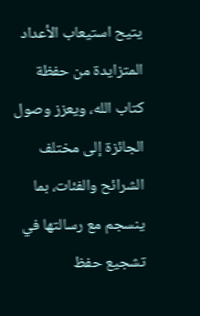يتيح استيعاب الأعداد المتزايدة من حفظة كتاب الله، ويعزز وصول الجائزة إلى مختلف الشرائح والفئات، بما ينسجم مع رسالتها في تشجيع حفظ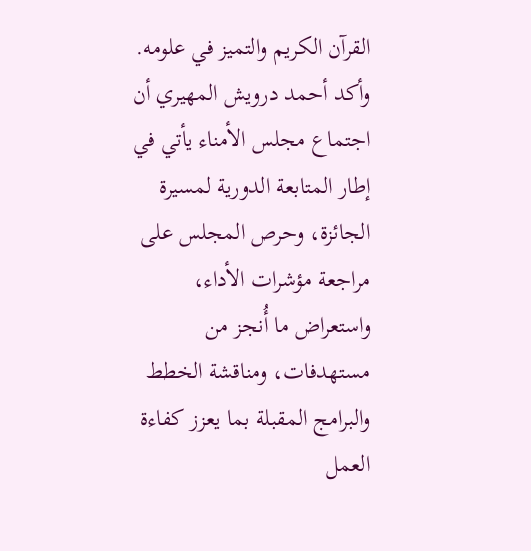القرآن الكريم والتميز في علومه.
وأكد أحمد درويش المهيري أن اجتماع مجلس الأمناء يأتي في إطار المتابعة الدورية لمسيرة الجائزة، وحرص المجلس على مراجعة مؤشرات الأداء، واستعراض ما أُنجز من مستهدفات، ومناقشة الخطط والبرامج المقبلة بما يعزز كفاءة العمل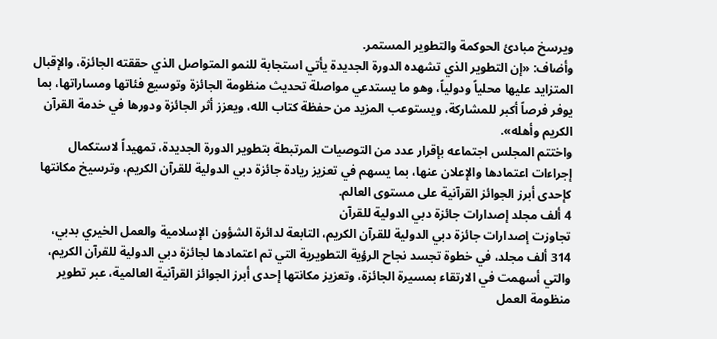ويرسخ مبادئ الحوكمة والتطوير المستمر.
وأضاف: «إن التطوير الذي تشهده الدورة الجديدة يأتي استجابة للنمو المتواصل الذي حققته الجائزة، والإقبال المتزايد عليها محلياً ودولياً، وهو ما يستدعي مواصلة تحديث منظومة الجائزة وتوسيع فئاتها ومساراتها، بما يوفر فرصاً أكبر للمشاركة، ويستوعب المزيد من حفظة كتاب الله، ويعزز أثر الجائزة ودورها في خدمة القرآن الكريم وأهله».
واختتم المجلس اجتماعه بإقرار عدد من التوصيات المرتبطة بتطوير الدورة الجديدة، تمهيداً لاستكمال إجراءات اعتمادها والإعلان عنها، بما يسهم في تعزيز ريادة جائزة دبي الدولية للقرآن الكريم، وترسيخ مكانتها كإحدى أبرز الجوائز القرآنية على مستوى العالم.
4 ألف مجلد إصدارات جائزة دبي الدولية للقرآن
تجاوزت إصدارات جائزة دبي الدولية للقرآن الكريم، التابعة لدائرة الشؤون الإسلامية والعمل الخيري بدبي، 314 ألف مجلد، في خطوة تجسد نجاح الرؤية التطويرية التي تم اعتمادها لجائزة دبي الدولية للقرآن الكريم، والتي أسهمت في الارتقاء بمسيرة الجائزة، وتعزيز مكانتها إحدى أبرز الجوائز القرآنية العالمية، عبر تطوير منظومة العمل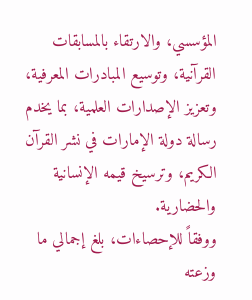المؤسسي، والارتقاء بالمسابقات القرآنية، وتوسيع المبادرات المعرفية، وتعزيز الإصدارات العلمية، بما يخدم رسالة دولة الإمارات في نشر القرآن الكريم، وترسيخ قيمه الإنسانية والحضارية.
ووفقاً للإحصاءات، بلغ إجمالي ما وزعته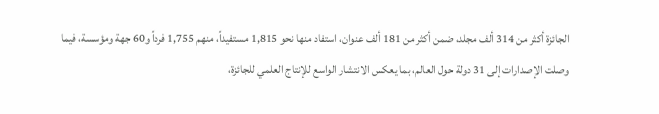الجائزة أكثر من 314 ألف مجلد، ضمن أكثر من 181 ألف عنوان، استفاد منها نحو 1,815 مستفيداً، منهم 1,755 فرداً و60 جهة ومؤسسة، فيما وصلت الإصدارات إلى 31 دولة حول العالم، بما يعكس الانتشار الواسع للإنتاج العلمي للجائزة،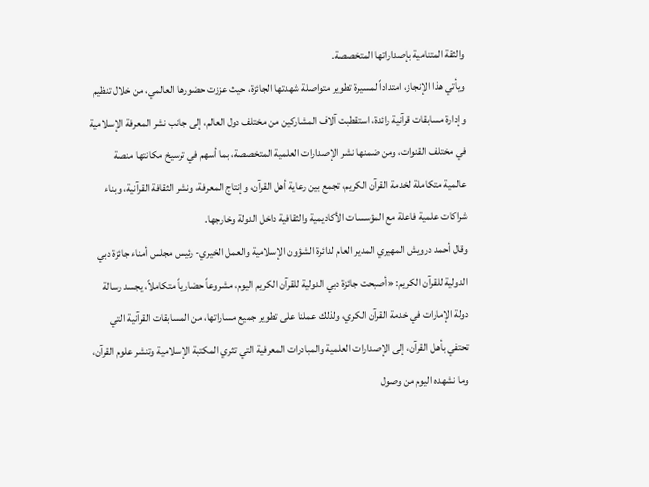والثقة المتنامية بإصداراتها المتخصصة.
ويأتي هذا الإنجاز، امتداداً لمسيرة تطوير متواصلة شهدتها الجائزة، حيث عززت حضورها العالمي، من خلال تنظيم وإدارة مسابقات قرآنية رائدة، استقطبت آلاف المشاركين من مختلف دول العالم، إلى جانب نشر المعرفة الإسلامية في مختلف القنوات، ومن ضمنها نشر الإصدارات العلمية المتخصصة، بما أسهم في ترسيخ مكانتها منصة عالمية متكاملة لخدمة القرآن الكريم، تجمع بين رعاية أهل القرآن، وإنتاج المعرفة، ونشر الثقافة القرآنية، وبناء شراكات علمية فاعلة مع المؤسسات الأكاديمية والثقافية داخل الدولة وخارجها.
وقال أحمد درويش المهيري المدير العام لدائرة الشؤون الإسلامية والعمل الخيري- رئيس مجلس أمناء جائزة دبي الدولية للقرآن الكريم: «أصبحت جائزة دبي الدولية للقرآن الكريم اليوم، مشروعاً حضارياً متكاملاً، يجسد رسالة دولة الإمارات في خدمة القرآن الكري، ولذلك عملنا على تطوير جميع مساراتها، من المسابقات القرآنية التي تحتفي بأهل القرآن، إلى الإصدارات العلمية والمبادرات المعرفية التي تثري المكتبة الإسلامية وتنشر علوم القرآن، وما نشهده اليوم من وصول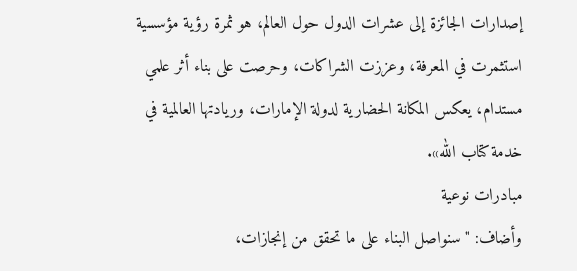إصدارات الجائزة إلى عشرات الدول حول العالم، هو ثمرة رؤية مؤسسية استثمرت في المعرفة، وعززت الشراكات، وحرصت على بناء أثر علمي مستدام، يعكس المكانة الحضارية لدولة الإمارات، وريادتها العالمية في خدمة كتاب الله».
مبادرات نوعية
وأضاف: "سنواصل البناء على ما تحقق من إنجازات،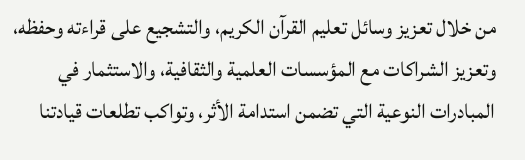من خلال تعزيز وسائل تعليم القرآن الكريم، والتشجيع على قراءته وحفظه، وتعزيز الشراكات مع المؤسسات العلمية والثقافية، والاستثمار في المبادرات النوعية التي تضمن استدامة الأثر، وتواكب تطلعات قيادتنا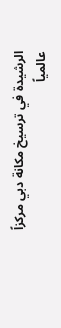الرشيدة في ترسيخ مكانة دبي مركزاً عالمياً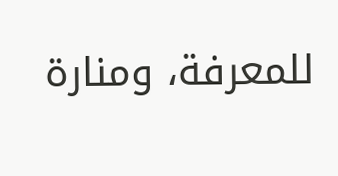للمعرفة، ومنارة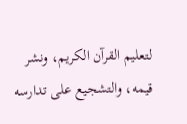لتعليم القرآن الكريم، ونشر قيمه، والتشجيع على تدارسه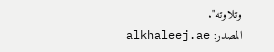وتلاوته".
المصدر: alkhaleej.ae